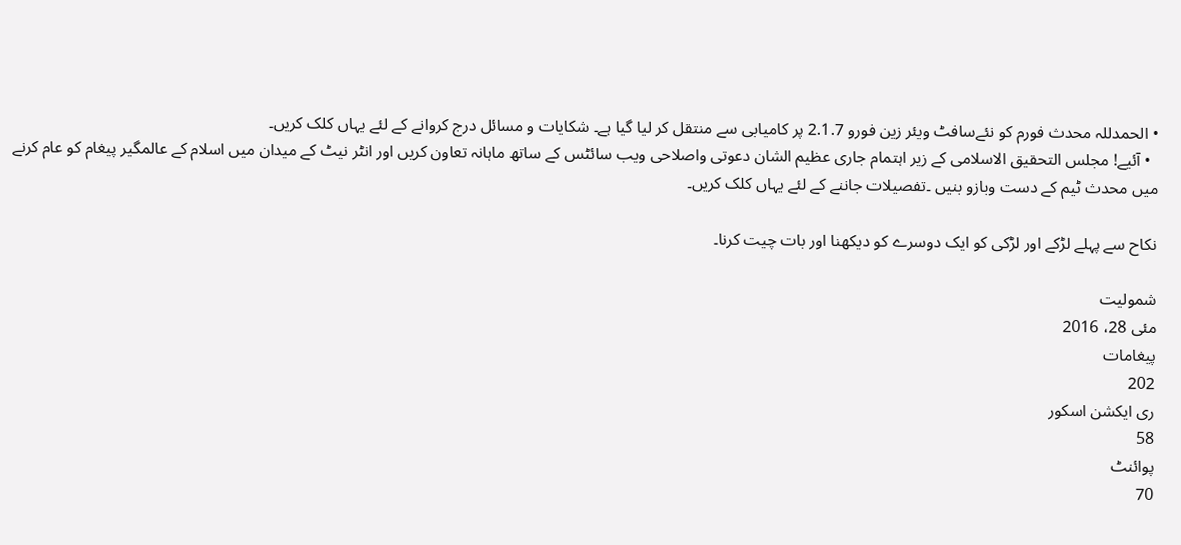• الحمدللہ محدث فورم کو نئےسافٹ ویئر زین فورو 2.1.7 پر کامیابی سے منتقل کر لیا گیا ہے۔ شکایات و مسائل درج کروانے کے لئے یہاں کلک کریں۔
  • آئیے! مجلس التحقیق الاسلامی کے زیر اہتمام جاری عظیم الشان دعوتی واصلاحی ویب سائٹس کے ساتھ ماہانہ تعاون کریں اور انٹر نیٹ کے میدان میں اسلام کے عالمگیر پیغام کو عام کرنے میں محدث ٹیم کے دست وبازو بنیں ۔تفصیلات جاننے کے لئے یہاں کلک کریں۔

نکاح سے پہلے لڑکے اور لڑکی کو ایک دوسرے کو دیکھنا اور بات چیت کرنا۔

شمولیت
مئی 28، 2016
پیغامات
202
ری ایکشن اسکور
58
پوائنٹ
70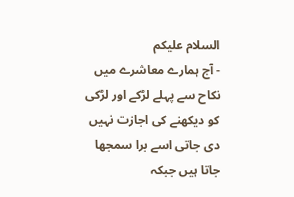السلام علیکم
- آج ہمارے معاشرے میں نکاح سے پہلے لڑکے اور لڑکی کو دیکھنے کی اجازت نہیں دی جاتی اسے برا سمجھا جاتا ہیں جبکہ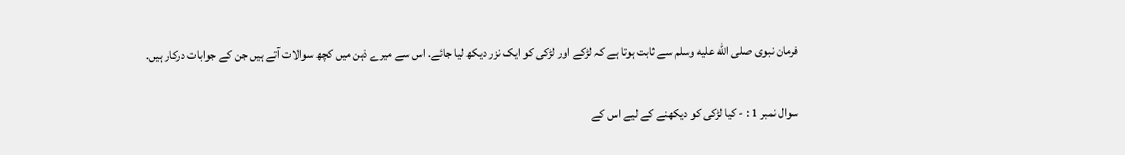فرمان نبوی صلى الله عليه وسلم سے ثابت ہوتا ہے کہ لڑکے اور لڑکی کو ایک نزر دیکھ لیا جائے. اس سے میرے ذہن میں کچھ سوالات آتے ہیں جن کے جوابات درکار ہیں.

سوال نمبر 1 : - کیا لڑکی کو دیکھنے کے لیے اس کے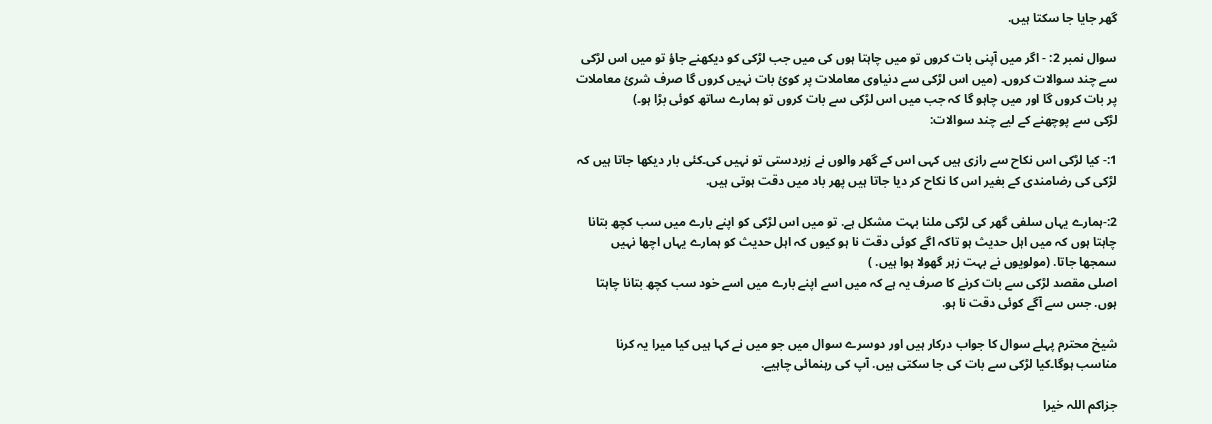گھر جایا جا سکتا ہیں.

سوال نمبر 2: - اگر میں آپنی بات کروں تو میں چاہتا ہوں کی میں جب لڑکی کو دیکھنے جاؤ تو میں اس لڑکی سے چند سوالات کروں۔ (میں اس لڑکی سے دنیاوی معاملات پر کوئ بات نہیں کروں گا صرف شرئ معاملات پر بات کروں گا اور میں چاہو گا کہ جب میں اس لڑکی سے بات کروں تو ہمارے ساتھ کوئی بڑا ہو۔)
لڑکی سے پوچھنے کے لیے چند سوالات:

1:- کیا لڑکی اس نکاح سے رازی ہیں کہی اس کے گھر والوں نے زبردستی تو نہیں کی۔کئی بار دیکھا جاتا ہیں کہ لڑکی کی رضامندی کے بغیر اس کا نکاح کر دیا جاتا ہیں پھر باد میں دقت ہوتی ہیں.

2:-ہمارے یہاں سلفی گھر کی لڑکی ملنا بہت مشکل ہے. تو میں اس لڑکی کو اپنے بارے ميں سب کچھ بتانا چاہتا ہوں کہ میں اہل حدیث ہو تاکہ اگے کوئی دقت نا ہو کیوں کہ اہل حدیث کو ہمارے یہاں اچھا نہیں سمجھا جاتا. (مولویوں نے بہت زہر گھولا ہوا ہیں. )
اصلی مقصد لڑکی سے بات کرنے کا صرف یہ ہے کہ میں اسے اپنے بارے ميں اسے خود سب کچھ بتانا چاہتا ہوں. جس سے آگے کوئی دقت نا ہو.

شیخ محترم پہلے سوال کا جواب درکار ہیں اور دوسرے سوال میں جو میں نے کہا ہیں کیا میرا یہ کرنا مناسب ہوگا۔کیا لڑکی سے بات کی جا سکتی ہیں. آپ کی رہنمائی چاہیے.

جزاکم اللہ خیرا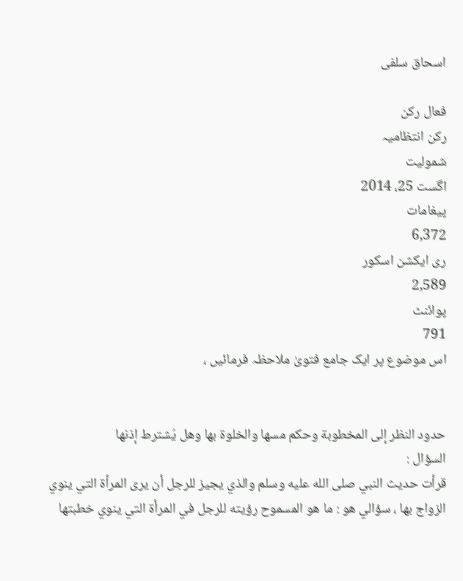اسحاق سلفی

فعال رکن
رکن انتظامیہ
شمولیت
اگست 25، 2014
پیغامات
6,372
ری ایکشن اسکور
2,589
پوائنٹ
791
اس موضوع پر ایک جامع فتویٰ ملاحظہ فرمائیں ،


حدود النظر إلى المخطوبة وحكم مسها والخلوة بها وهل يُشترط إذنها
السؤال :
قرأت حديث النبي صلى الله عليه وسلم والذي يجيز للرجل أن يرى المرأة التي ينوي الزواج بها ، سؤالي هو : ما هو المسموح رؤيته للرجل في المرأة التي ينوي خطبتها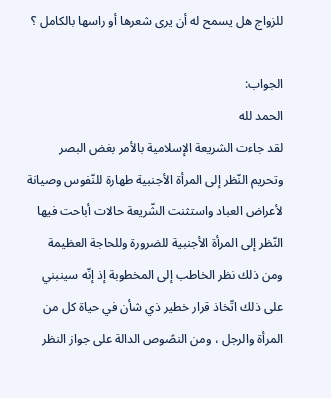للزواج هل يسمح له أن يرى شعرها أو راسها بالكامل ؟

الجواب:
الحمد لله
لقد جاءت الشريعة الإسلامية بالأمر بغض البصر وتحريم النّظر إلى المرأة الأجنبية طهارة للنّفوس وصيانة لأعراض العباد واستثنت الشّريعة حالات أباحت فيها النّظر إلى المرأة الأجنبية للضرورة وللحاجة العظيمة ومن ذلك نظر الخاطب إلى المخطوبة إذ إنّه سينبني على ذلك اتّخاذ قرار خطير ذي شأن في حياة كل من المرأة والرجل ، ومن النصًوص الدالة على جواز النظر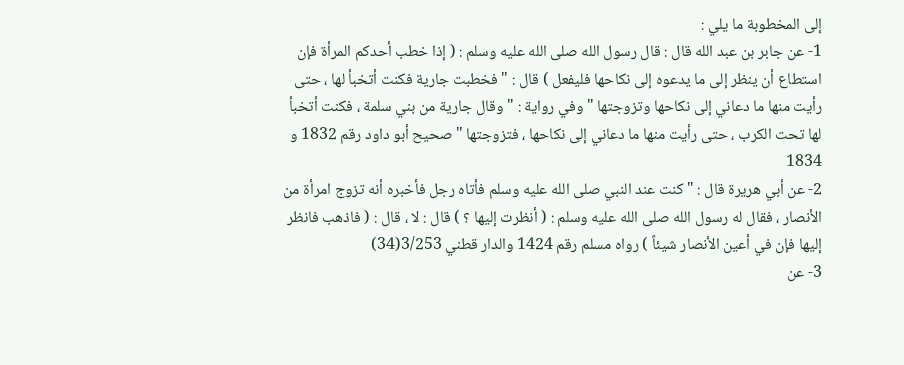إلى المخطوبة ما يلي :
1- عن جابر بن عبد الله قال : قال رسول الله صلى الله عليه وسلم : ( إذا خطب أحدكم المرأة فإن استطاع أن ينظر إلى ما يدعوه إلى نكاحها فليفعل ) قال : " فخطبت جارية فكنت أتخبأ لها ، حتى رأيت منها ما دعاني إلى نكاحها وتزوجتها " وفي رواية : " وقال جارية من بني سلمة ، فكنت أتخبأ لها تحت الكرب ، حتى رأيت منها ما دعاني إلى نكاحها ، فتزوجتها " صحيح أبو داود رقم 1832 و 1834
2- عن أبي هريرة قال : " كنت عند النبي صلى الله عليه وسلم فأتاه رجل فأخبره أنه تزوج امرأة من الأنصار ، فقال له رسول الله صلى الله عليه وسلم : ( أنظرت إليها ؟ ) قال : لا ، قال : ( فاذهب فانظر إليها فإن في أعين الأنصار شيئاً ) رواه مسلم رقم 1424 والدار قطني 3/253(34)
3- عن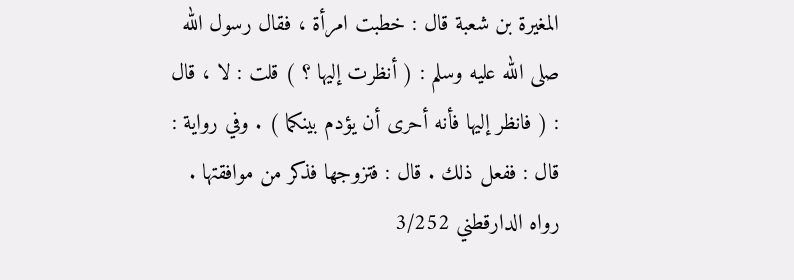المغيرة بن شعبة قال : خطبت امرأة ، فقال رسول الله صلى الله عليه وسلم : ( أنظرت إليها ؟ ) قلت : لا ، قال : ( فانظر إليها فأنه أحرى أن يؤدم بينكما ) . وفي رواية : قال : ففعل ذلك . قال : فتزوجها فذكر من موافقتها . رواه الدارقطني 3/252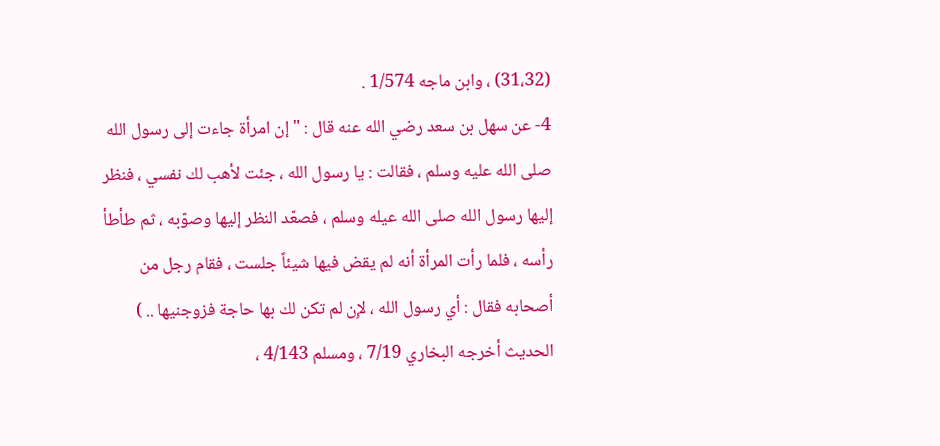(31،32) ، وابن ماجه 1/574 .
4- عن سهل بن سعد رضي الله عنه قال : " إن امرأة جاءت إلى رسول الله صلى الله عليه وسلم ، فقالت : يا رسول الله ، جئت لأهب لك نفسي ، فنظر إليها رسول الله صلى الله عيله وسلم ، فصعّد النظر إليها وصوّبه ، ثم طأطأ رأسه ، فلما رأت المرأة أنه لم يقض فيها شيئاً جلست ، فقام رجل من أصحابه فقال : أي رسول الله ، لإِن لم تكن لك بها حاجة فزوجنيها .. ) الحديث أخرجه البخاري 7/19 ، ومسلم 4/143 ،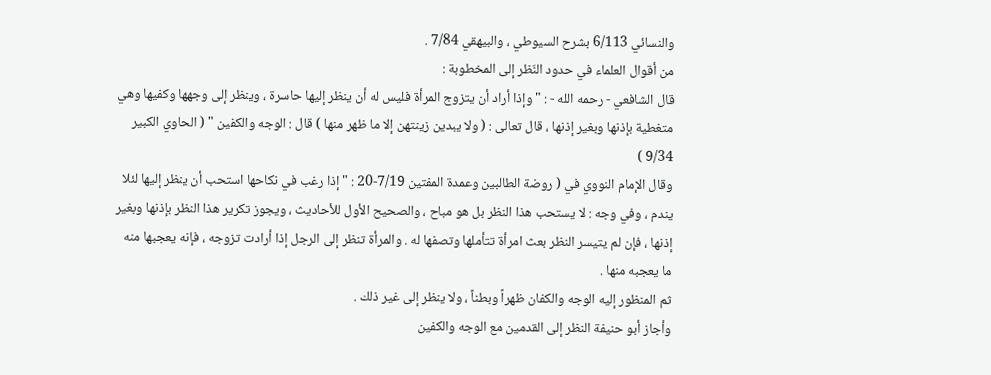والنسائي 6/113 بشرح السيوطي ، والبيهقي 7/84 .
من أقوال العلماء في حدود النّظر إلى المخطوبة :
قال الشافعي - رحمه الله - : " وإذا أراد أن يتزوج المرأة فليس له أن ينظر إليها حاسرة ، وينظر إلى وجهها وكفيها وهي متغطية بإذنها وبغير إذنها ، قال تعالى : ( ولا يبدين زينتهن إلا ما ظهر منها ) قال : الوجه والكفين " ( الحاوي الكبير 9/34 )
وقال الإمام النووي في ( روضة الطالبين وعمدة المفتين 7/19-20 : " إذا رغب في نكاحها استحب أن ينظر إليها لئلا يندم ، وفي وجه : لا يستحب هذا النظر بل هو مباح ، والصحيح الأول للأحاديث ، ويجوز تكرير هذا النظر بإذنها وبغير إذنها ، فإن لم يتيسر النظر بعث امرأة تتأملها وتصفها له . والمرأة تنظر إلى الرجل إذا أرادت تزوجه ، فإنه يعجبها منه ما يعجبه منها .
ثم المنظور إليه الوجه والكفان ظهراً وبطناً ، ولا ينظر إلى غير ذلك .
وأجاز أبو حنيفة النظر إلى القدمين مع الوجه والكفين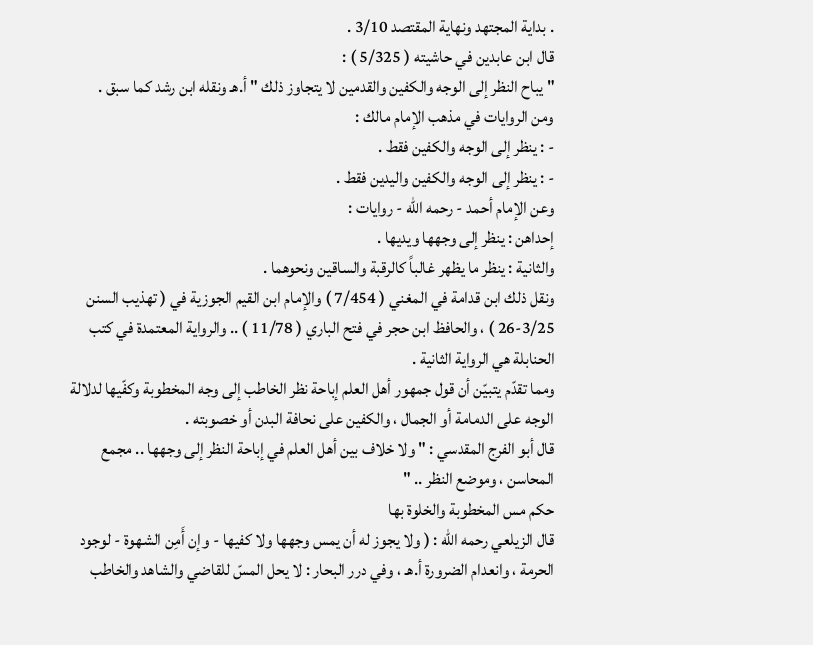. بداية المجتهد ونهاية المقتصد 3/10 .
قال ابن عابدين في حاشيته ( 5/325 ) :
" يباح النظر إلى الوجه والكفين والقدمين لا يتجاوز ذلك " أ.هـ ونقله ابن رشد كما سبق .
ومن الروايات في مذهب الإمام مالك :
- : ينظر إلى الوجه والكفين فقط .
- : ينظر إلى الوجه والكفين واليدين فقط .
وعن الإمام أحمد - رحمه الله - روايات :
إحداهن : ينظر إلى وجهها ويديها .
والثانية : ينظر ما يظهر غالباً كالرقبة والساقين ونحوهما .
ونقل ذلك ابن قدامة في المغني ( 7/454 ) والإمام ابن القيم الجوزية في ( تهذيب السنن 3/25-26 ) ، والحافظ ابن حجر في فتح الباري ( 11/78 ) .. والرواية المعتمدة في كتب الحنابلة هي الرواية الثانية .
ومما تقدّم يتبيّن أن قول جمهور أهل العلم إباحة نظر الخاطب إلى وجه المخطوبة وكفّيها لدلالة الوجه على الدمامة أو الجمال ، والكفين على نحافة البدن أو خصوبته .
قال أبو الفرج المقدسي : " ولا خلاف بين أهل العلم في إباحة النظر إلى وجهها .. مجمع المحاسن ، وموضع النظر .. "
حكم مس المخطوبة والخلوة بها
قال الزيلعي رحمه الله : ( ولا يجوز له أن يمس وجهها ولا كفيها - وإن أَمِن الشهوة - لوجود الحرمة ، وانعدام الضرورة أ.هـ ، وفي درر البحار : لا يحل المسّ للقاضي والشاهد والخاطب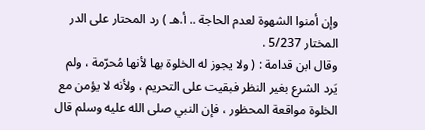وإن أمنوا الشهوة لعدم الحاجة .. أ.هـ ) رد المحتار على الدر المختار 5/237 .
وقال ابن قدامة : ( ولا يجوز له الخلوة بها لأنها مُحرّمة ، ولم يَرد الشرع بغير النظر فبقيت على التحريم ، ولأنه لا يؤمن مع الخلوة مواقعة المحظور ، فإن النبي صلى الله عليه وسلم قال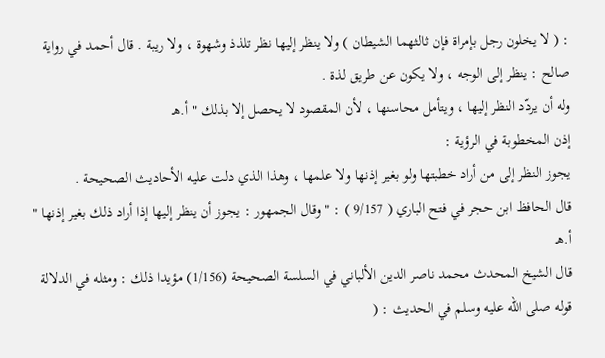: ( لا يخلون رجل بإمراة فإن ثالثهما الشيطان ) ولا ينظر إليها نظر تلذذ وشهوة ، ولا ريبة . قال أحمد في رواية صالح : ينظر إلى الوجه ، ولا يكون عن طريق لذة .
وله أن يردّد النظر إليها ، ويتأمل محاسنها ، لأن المقصود لا يحصل إلا بذلك " أ.هـ
إذن المخطوبة في الرؤية :
يجوز النظر إلى من أراد خطبتها ولو بغير إذنها ولا علمها ، وهذا الذي دلت عليه الأحاديث الصحيحة .
قال الحافظ ابن حجر في فتح الباري ( 9/157 ) : " وقال الجمهور : يجوز أن ينظر إليها إذا أراد ذلك بغير إذنها " أ.هـ
قال الشيخ المحدث محمد ناصر الدين الألباني في السلسة الصحيحة (1/156) مؤيدا ذلك : ومثله في الدلالة قوله صلى الله عليه وسلم في الحديث : (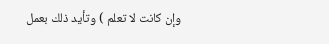وإن كانت لا تعلم ) وتأيد ذلك بعمل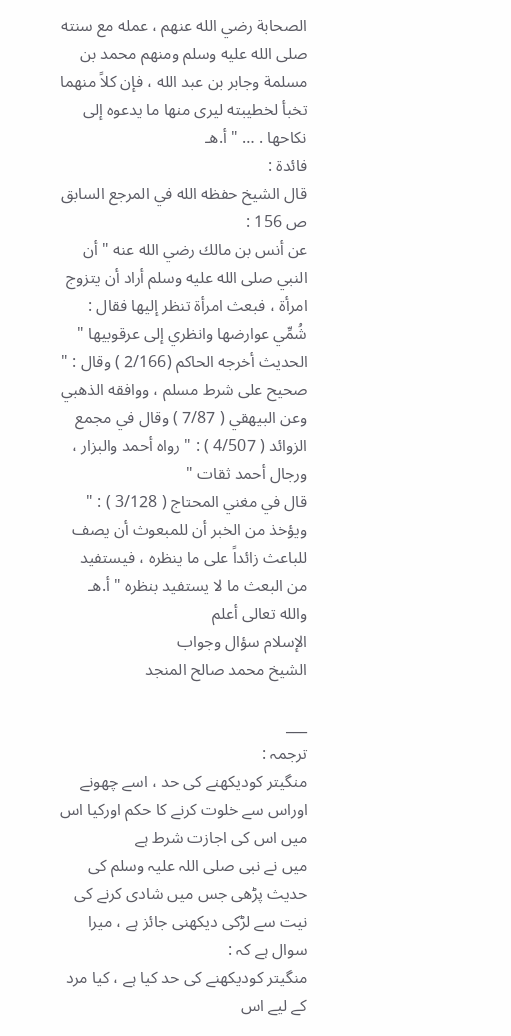الصحابة رضي الله عنهم ، عمله مع سنته صلى الله عليه وسلم ومنهم محمد بن مسلمة وجابر بن عبد الله ، فإن كلاً منهما تخبأ لخطيبته ليرى منها ما يدعوه إلى نكاحها . … " أ.هـ
فائدة :
قال الشيخ حفظه الله في المرجع السابق ص 156 :
عن أنس بن مالك رضي الله عنه " أن النبي صلى الله عليه وسلم أراد أن يتزوج امرأة ، فبعث امرأة تنظر إليها فقال : شُمِّي عوارضها وانظري إلى عرقوبيها " الحديث أخرجه الحاكم (2/166 ) وقال : " صحيح على شرط مسلم ، ووافقه الذهبي وعن البيهقي ( 7/87 ) وقال في مجمع الزوائد ( 4/507 ) : " رواه أحمد والبزار ، ورجال أحمد ثقات "
قال في مغني المحتاج ( 3/128 ) : " ويؤخذ من الخبر أن للمبعوث أن يصف للباعث زائداً على ما ينظره ، فيستفيد من البعث ما لا يستفيد بنظره " أ.هـ والله تعالى أعلم
الإسلام سؤال وجواب
الشيخ محمد صالح المنجد

___
ترجمہ :
منگیتر کودیکھنے کی حد ، اسے چھونے اوراس سے خلوت کرنے کا حکم اورکیا اس میں اس کی اجازت شرط ہے
میں نے نبی صلی اللہ علیہ وسلم کی حدیث پڑھی جس میں شادی کرنے کی نیت سے لڑکی دیکھنی جائز ہے ، میرا سوال ہے کہ :
منگیتر کودیکھنے کی حد کیا ہے ، کیا مرد کے لیے اس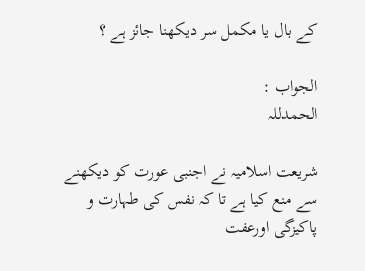کے بال یا مکمل سر دیکھنا جائز ہے ؟

الجواب :
الحمدللہ

شریعت اسلامیہ نے اجنبی عورت کو دیکھنے سے منع کیا ہے تا کہ نفس کی طہارت و پاکيزگی اورعفت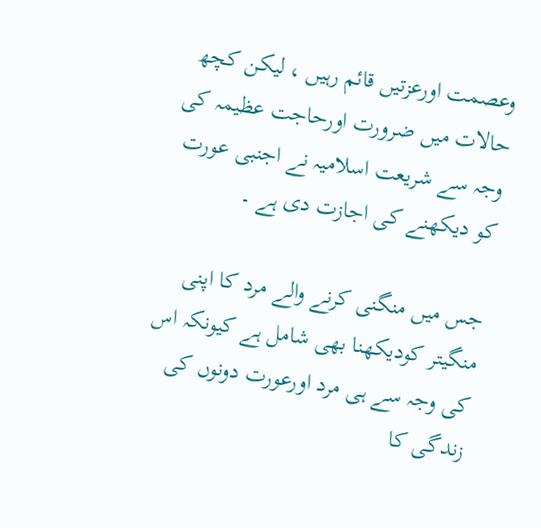وعصمت اورعزتیں قائم رہیں ، لیکن کچھ حالات میں ضرورت اورحاجت عظیمہ کی وجہ سے شریعت اسلامیہ نے اجنبی عورت کو دیکھنے کی اجازت دی ہے ۔

جس میں منگنی کرنے والے مرد کا اپنی منگیتر کودیکھنا بھی شامل ہے کیونکہ اس کی وجہ سے ہی مرد اورعورت دونوں کی زندگی کا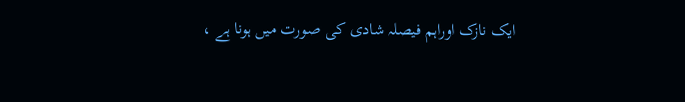ایک نازک اوراہم فیصلہ شادی کی صورت میں ہونا ہے ،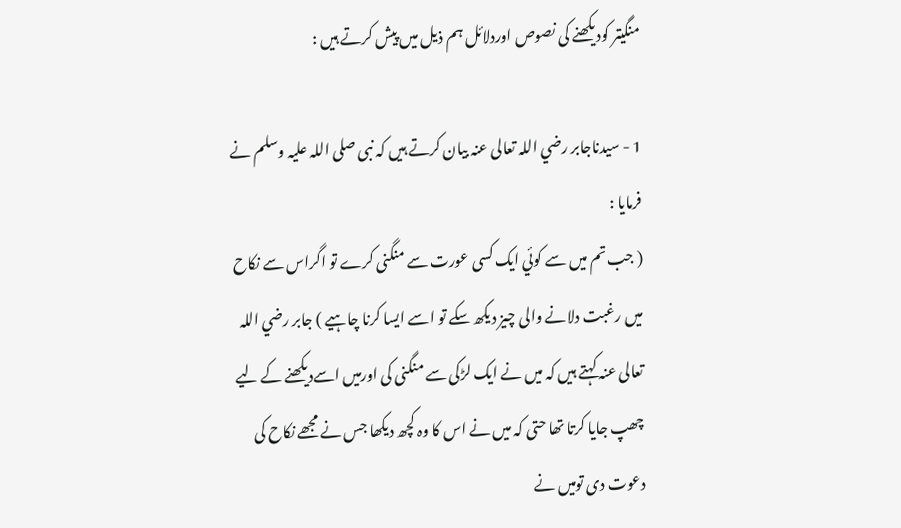منگیتر کودیکھنے کی نصوص اوردلائل ہم ذیل میں پیش کرتے ہیں :

1 - سیدناجابر رضي اللہ تعالی عنہ بیان کرتے ہیں کہ نبی صلی اللہ علیہ وسلم نے فرمایا :
( جب تم میں سے کوئي ایک کسی عورت سے منگنی کرے تو اگراس سے نکاح میں رغبت دلانے والی چيز دیکھ سکے تو اسے ایسا کرنا چاہیے ) جابر رضي اللہ تعالی عنہ کہتے ہیں کہ میں نے ایک لڑکی سے منگنی کی اورمیں اسےدیکھنے کے لیے چھپ جایا کرتا تھا حتی کہ میں نے اس کا وہ کچھ دیکھا جس نے مجھے نکاح کی دعوت دی تومیں نے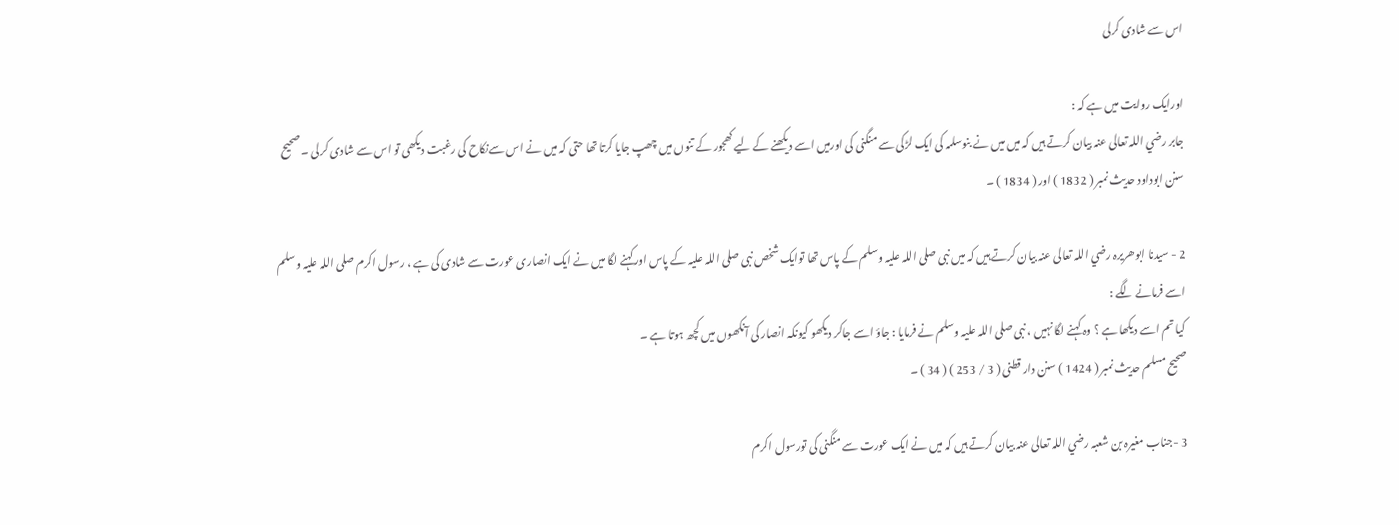اس سے شادی کرلی

اورایک روایت میں ہے کہ :
جابر رضي اللہ تعالی عنہ بیان کرتے ہیں کہ میں میں نے بنوسلمہ کی ایک لڑکی سے منگنی کی اورمیں اسے دیکھنے کے لیے کھجور کے تنوں میں چھپ جایا کرتا تھا حتی کہ میں نے اس سےنکاح کی رغبت دیکھی تو اس سے شادی کرلی ۔ صحیح سنن ابوداود حدیث نمبر ( 1832 ) اور ( 1834 ) ۔

2 - سیدنا ابوھریرہ رضي اللہ تعالی عنہ بیان کرتے ہیں کہ میں نبی صلی اللہ علیہ وسلم کے پاس تھا توایک شخص نبی صلی اللہ علیہ کے پاس اورکہنے لگا میں نے ایک انصاری عورت سے شادی کی ہے ، رسول اکرم صلی اللہ علیہ وسلم اسے فرمانے لگے :
کیا تم اسے دیکھا ہے ؟ وہ کہنے لگا نہیں ، نبی صلی اللہ علیہ وسلم نے فرمایا : جاؤ اسے جاکر دیکھو کیونکہ انصار کی آنکھوں میں کچھ ہوتا ہے ۔
صحیح مسلم حدیث نمبر ( 1424 ) سنن دار قطنی ( 3 / 253 ) ( 34 ) ۔

3 -جناب مغیرہ بن شعبہ رضي اللہ تعالی عنہ بیان کرتے ہیں کہ میں نے ایک عورت سے منگنی کی تورسول اکرم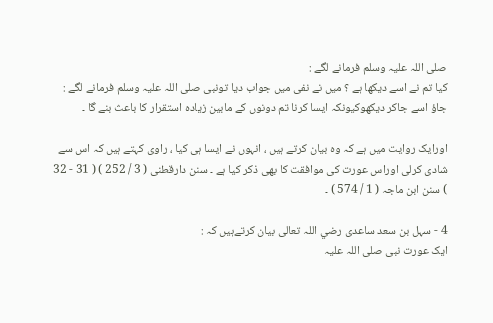صلی اللہ علیہ وسلم فرمانے لگے :
کیا تم نے اسے دیکھا ہے ؟ میں نے نفی میں جواب دیا تونبی صلی اللہ علیہ وسلم فرمانے لگے :
جاؤ اسے جاکر دیکھوکیونکہ ایسا کرنا تم دونوں کے مابین زيادہ استقرار کا باعث بنے گا ۔

اورایک روایت میں ہے کہ وہ بیان کرتے ہیں ، انہوں نے ایسا ہی کیا ، راوی کہتے ہیں کہ اس سے شادی کرلی اوراس عورت کی موافقت کا بھی ذکر کیا ہے ۔ سنن دارقطنی ( 3 / 252 ) ( 31 - 32 ) سنن ابن ماجہ ( 1 / 574 ) ۔

4 - سہل بن سعد ساعدی رضي اللہ تعالی بیان کرتےہیں کہ :
ایک عورت نبی صلی اللہ علیہ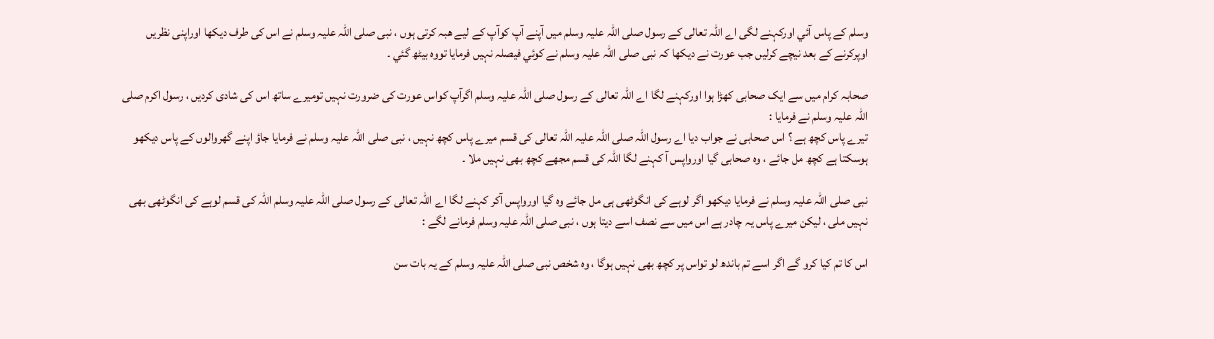وسلم کے پاس آئي اورکہنے لگی اے اللہ تعالی کے رسول صلی اللہ علیہ وسلم میں آپنے آپ کوآپ کے لیے ھبہ کرتی ہوں ، نبی صلی اللہ علیہ وسلم نے اس کی طرف دیکھا اوراپنی نظریں اوپرکرنے کے بعد نيچے کرلیں جب عورت نے دیکھا کہ نبی صلی اللہ علیہ وسلم نے کوئي فیصلہ نہیں فرمایا تووہ بیٹھ گئي ۔

صحابہ کرام میں سے ایک صحابی کھڑا ہوا اورکہنے لگا اے اللہ تعالی کے رسول صلی اللہ علیہ وسلم اگرآپ کواس عورت کی ضرورت نہیں تومیرے ساتھ اس کی شادی کردیں ، رسول اکرم صلی اللہ علیہ وسلم نے فرمایا :
تیرے پاس کچھ ہے ؟ اس صحابی نے جواب دیا اے رسول اللہ صلی اللہ علیہ اللہ تعالی کی قسم میرے پاس کچھ نہیں ، نبی صلی اللہ علیہ وسلم نے فرمایا جاؤ اپنے گھروالوں کے پاس دیکھو ہوسکتا ہے کچھ مل جائے ، وہ صحابی گيا اورواپس آ کہنے لگا اللہ کی قسم مجھے کچھ بھی نہیں ملا ۔

نبی صلی اللہ علیہ وسلم نے فرمایا دیکھو اگر لوہے کی انگوٹھی ہی مل جائے وہ گیا اورواپس آکر کہنے لگا اے اللہ تعالی کے رسول صلی اللہ علیہ وسلم اللہ کی قسم لوہے کی انگوٹھی بھی نہيں ملی ، لیکن میرے پاس یہ چادر ہے اس میں سے نصف اسے دیتا ہوں ، نبی صلی اللہ علیہ وسلم فرمانے لگے :

اس کا تم کیا کرو گے اگر اسے تم باندھ لو تواس پر کچھ بھی نہيں ہوگا ، وہ شخص نبی صلی اللہ علیہ وسلم کے یہ بات سن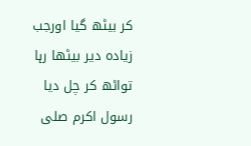کر بیٹھ گيا اورجب زيادہ دیر بیٹھا رہا تواٹھ کر چل دیا رسول اکرم صلی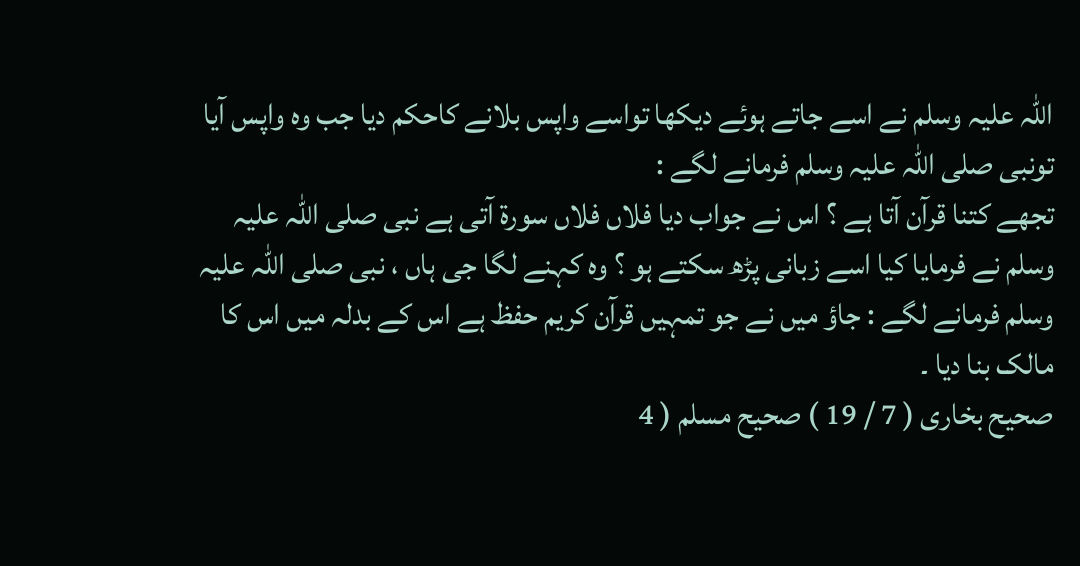اللہ علیہ وسلم نے اسے جاتے ہوئے دیکھا تواسے واپس بلانے کاحکم دیا جب وہ واپس آیا تونبی صلی اللہ علیہ وسلم فرمانے لگے :
تجھے کتنا قرآن آتا ہے ؟ اس نے جواب دیا فلاں فلاں سورۃ آتی ہے نبی صلی اللہ علیہ وسلم نے فرمایا کیا اسے زبانی پڑھ سکتے ہو ؟ وہ کہنے لگا جی ہاں ، نبی صلی اللہ علیہ وسلم فرمانے لگے : جاؤ میں نے جو تمہیں قرآن کریم حفظ ہے اس کے بدلہ میں اس کا مالک بنا دیا ۔
صحیح بخاری ( 7 / 19 ) صحیح مسلم ( 4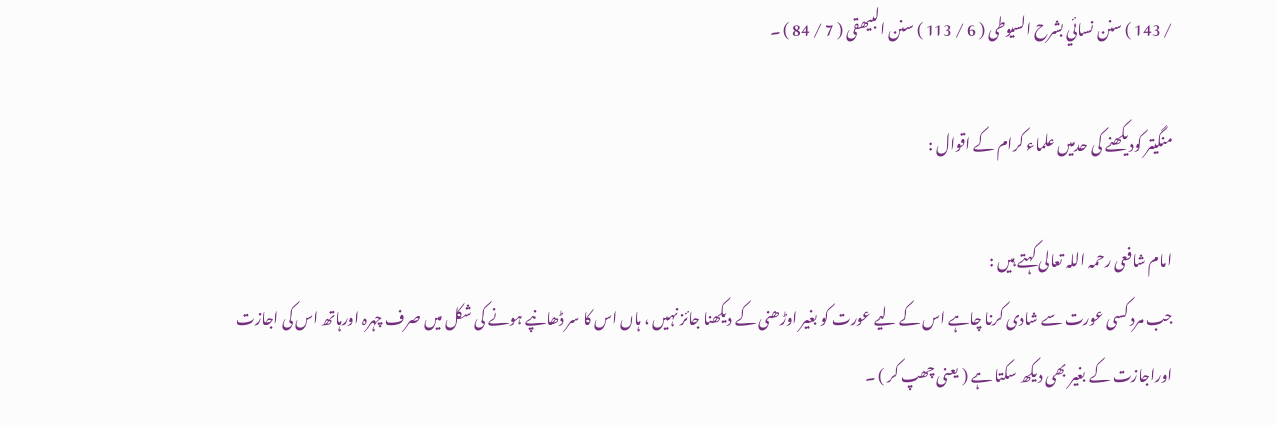/ 143 ) سنن نسائي بشرح السیوطی ( 6 / 113 ) سنن البیھقی ( 7 / 84 ) ۔

منگیتر کودیکھنے کی حدمیں علماء کرام کے اقوال :

امام شافعی رحمہ اللہ تعالی کہتے ہیں :
جب مرد کسی عورت سے شادی کرنا چاہے اس کے لیے عورت کو بغیر اوڑھنی کے دیکھنا جائز نہيں ، ہاں اس کا سر ڈھانپے ہونے کی شکل میں صرف چہرہ اورہاتھ اس کی اجازت اوراجازت کے بغیر بھی دیکھ سکتا ہے ( یعنی چھپ کر ) ۔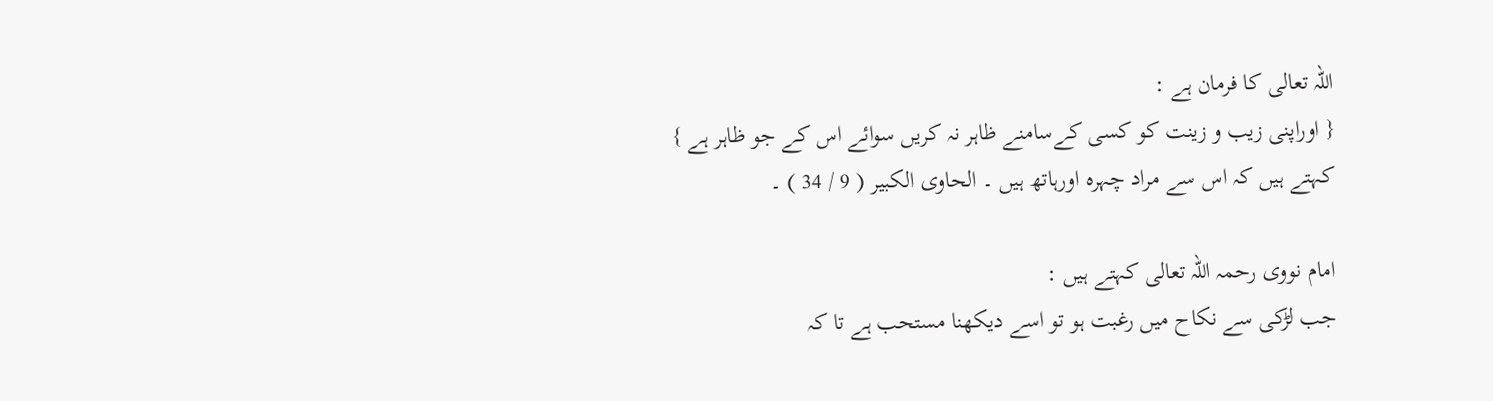اللہ تعالی کا فرمان ہے :
{ اوراپنی زیب و زینت کو کسی کےسامنے ظاہر نہ کریں سوائے اس کے جو ظاہر ہے }
کہتے ہیں کہ اس سے مراد چہرہ اورہاتھ ہيں ۔ الحاوی الکبیر ( 9 / 34 ) ۔

امام نووی رحمہ اللہ تعالی کہتے ہیں :
جب لڑکی سے نکاح میں رغبت ہو تو اسے دیکھنا مستحب ہے تا کہ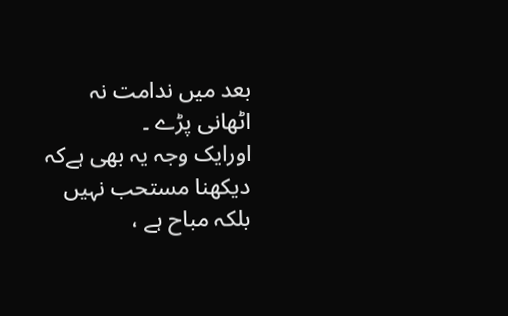بعد میں ندامت نہ اٹھانی پڑے ۔
اورایک وجہ یہ بھی ہےکہ دیکھنا مستحب نہیں بلکہ مباح ہے ،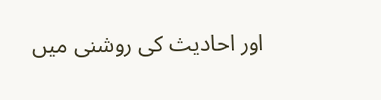اور احادیث کی روشنی میں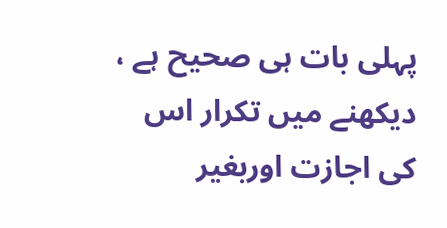پہلی بات ہی صحیح ہے ، دیکھنے میں تکرار اس کی اجازت اوربغیر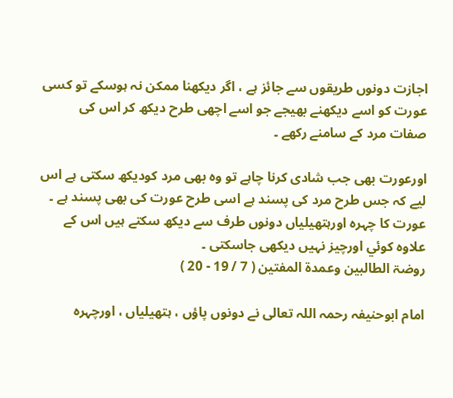اجازت دونوں طریقوں سے جائز ہے ، اگر دیکھنا ممکن نہ ہوسکے تو کسی عورت کو اسے دیکھنے بھیجے جو اسے اچھی طرح دیکھ کر اس کی صفات مرد کے سامنے رکھے ۔

اورعورت بھی جب شادی کرنا چاہے تو وہ بھی مرد کودیکھ سکتی ہے اس لیے کہ جس طرح مرد کی پسند ہے اسی طرح عورت کی بھی پسند ہے ۔
عورت کا چہرہ اورہتھیلیاں دونوں طرف سے دیکھ سکتے ہیں اس کے علاوہ کوئي اورچیز نہیں دیکھی جاسکتی ۔
روضۃ الطالبین وعمدۃ المفتین ( 7 / 19 - 20 )

امام ابوحنیفہ رحمہ اللہ تعالی نے دونوں پاؤں ، ہتھیلیاں ، اورچہرہ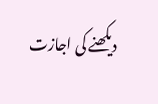دیکھنے کی اجازت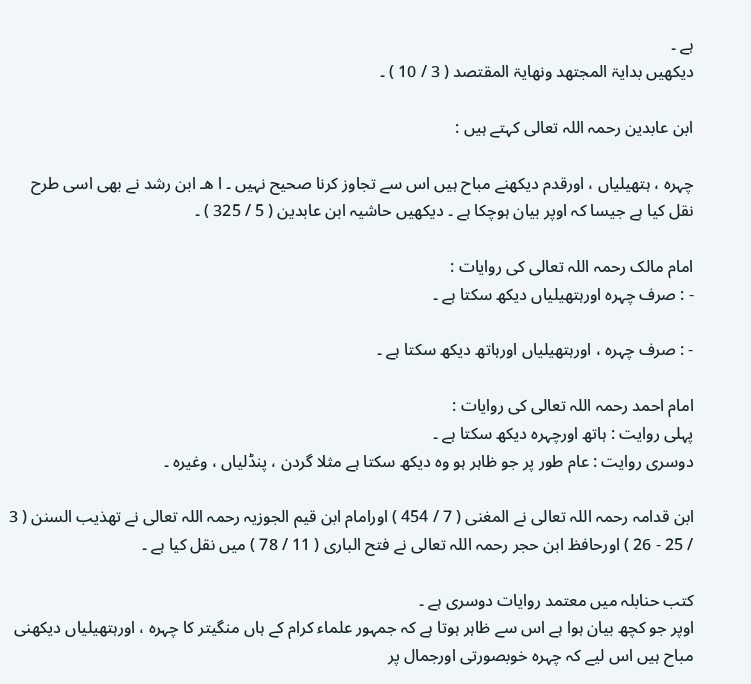ہے ۔
دیکھیں بدایۃ المجتھد ونھایۃ المقتصد ( 3 / 10 ) ۔

ابن عابدین رحمہ اللہ تعالی کہتے ہیں :

چہرہ ، ہتھیلیاں ، اورقدم دیکھنے مباح ہيں اس سے تجاوز کرنا صحیح نہیں ۔ ا ھـ ابن رشد نے بھی اسی طرح نقل کیا ہے جیسا کہ اوپر بیان ہوچکا ہے ۔ دیکھیں حاشیہ ابن عابدین ( 5 / 325 ) ۔

امام مالک رحمہ اللہ تعالی کی روایات :
- : صرف چہرہ اورہتھیلیاں دیکھ سکتا ہے ۔

- : صرف چہرہ ، اورہتھیلیاں اورہاتھ دیکھ سکتا ہے ۔

امام احمد رحمہ اللہ تعالی کی روایات :
پہلی روایت : ہاتھ اورچہرہ دیکھ سکتا ہے ۔
دوسری روایت : عام طور پر جو ظاہر ہو وہ دیکھ سکتا ہے مثلا گردن ، پنڈلیاں ، وغیرہ ۔

ابن قدامہ رحمہ اللہ تعالی نے المغنی ( 7 / 454 ) اورامام ابن قیم الجوزیہ رحمہ اللہ تعالی نے تھذيب السنن ( 3 / 25 - 26 ) اورحافظ ابن حجر رحمہ اللہ تعالی نے فتح الباری ( 11 / 78 ) میں نقل کیا ہے ۔

کتب حنابلہ میں معتمد روایات دوسری ہے ۔
اوپر جو کچھ بیان ہوا ہے اس سے ظاہر ہوتا ہے کہ جمہور علماء کرام کے ہاں منگیتر کا چہرہ ، اورہتھیلیاں دیکھنی مباح ہیں اس لیے کہ چہرہ خوبصورتی اورجمال پر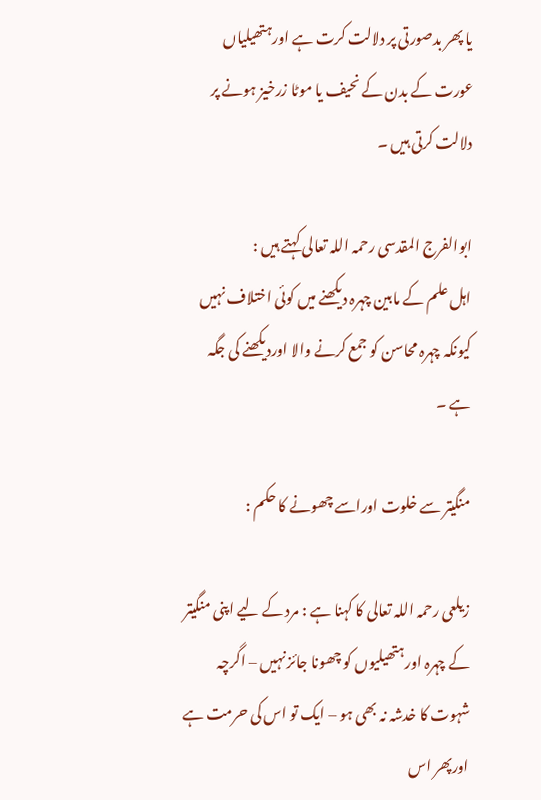یا پھر بدصورتی پر دلالت کرت ہے اورہتھیلیاں عورت کے بدن کے نحیف یا موٹا زرخیز ہونے پر دلالت کرتی ہيں ۔

ابوالفرج المقدسی رحمہ اللہ تعالی کہتے ہیں :
اہل علم کے مابین چہرہ دیکھنے میں کوئی اختلاف نہیں کیونکہ چہرہ محاسن کو جمع کرنے والا اوردیکھنے کی جگہ ہے ۔

منگیتر سے خلوت اوراسے چھونے کا حکم :

زیلعی رحمہ اللہ تعالی کا کہنا ہے : مرد کے لیے اپنی منگیتر کے چہرہ اورہتھیلیوں کو چھونا جائز نہیں – اگرچہ شہوت کا خدشہ نہ بھی ہو – ایک تو اس کی حرمت ہے اورپھر اس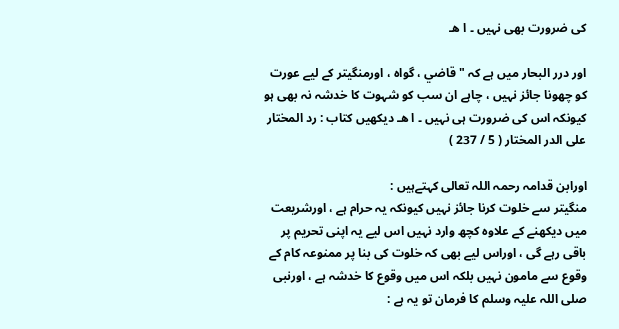کی ضرورت بھی نہیں ۔ ا ھـ

اور درر البحار میں ہے کہ " قاضي ، گواہ ، اورمنگیتر کے لیے عورت کو چھونا جائز نہیں ، چاہے ان سب کو شہوت کا خدشہ نہ بھی ہو کیونکہ اس کی ضرورت ہی نہیں ۔ ا ھـ دیکھیں کتاب : رد المختار علی الدر المختار ( 5 / 237 )

اورابن قدامہ رحمہ اللہ تعالی کہتےہیں :
منگیتر سے خلوت کرنا جائز نہیں کیونکہ یہ حرام ہے ، اورشریعت میں دیکھنے کے علاوہ کچھ وارد نہيں اس لیے یہ اپنی تحریم پر باقی رہے گی ، اوراس لیے بھی کہ خلوت کی بنا پر ممنوعہ کام کے وقوع سے مامون نہيں بلکہ اس میں وقوع کا خدشہ ہے ، اورنبی صلی اللہ علیہ وسلم کا فرمان تو یہ ہے :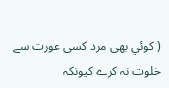( کوئي بھی مرد کسی عورت سے خلوت نہ کرے کیونکہ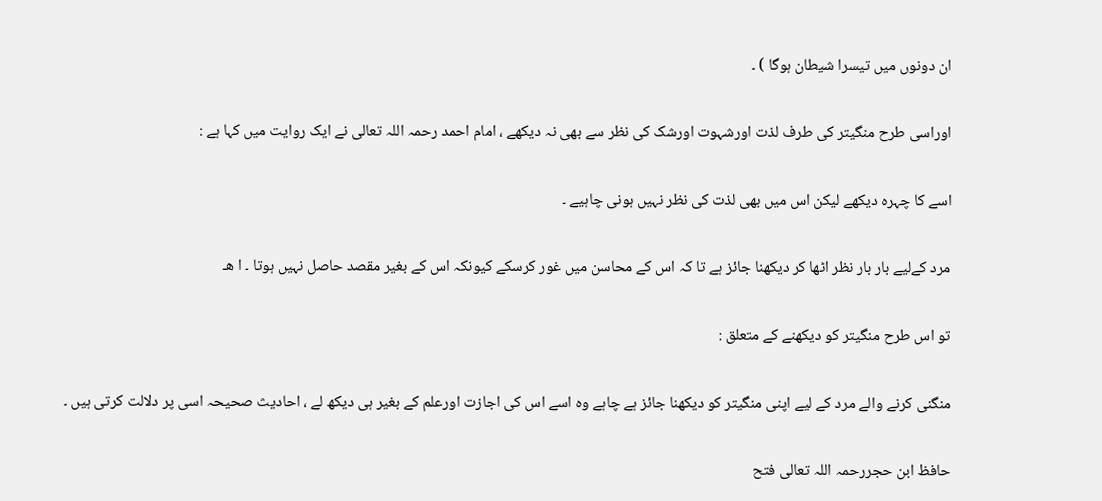ان دونوں میں تیسرا شیطان ہوگا ) ۔

اوراسی طرح منگیتر کی طرف لذت اورشہوت اورشک کی نظر سے بھی نہ دیکھے ، امام احمد رحمہ اللہ تعالی نے ایک روایت میں کہا ہے :

اسے کا چہرہ دیکھے لیکن اس میں بھی لذت کی نظر نہیں ہونی چاہیے ۔

مرد کےلیے بار بار نظر اٹھا کر دیکھنا جائز ہے تا کہ اس کے محاسن میں غور کرسکے کیونکہ اس کے بغیر مقصد حاصل نہیں ہوتا ۔ ا ھـ

تو اس طرح منگیتر کو دیکھنے کے متعلق :

منگنی کرنے والے مرد کے لیے اپنی منگیتر کو دیکھنا جائز ہے چاہے وہ اسے اس کی اجازت اورعلم کے بغیر ہی دیکھ لے ، احادیث صحیحہ اسی پر دلالت کرتی ہیں ۔

حافظ ابن حجررحمہ اللہ تعالی فتح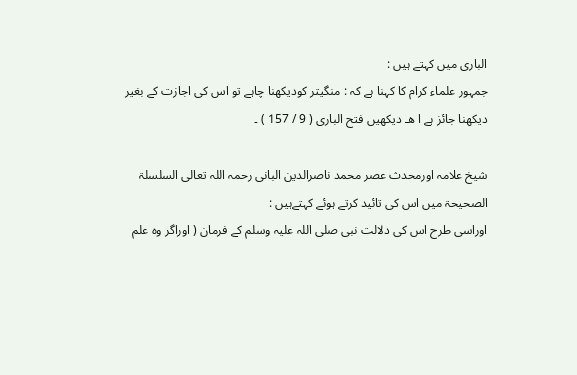الباری میں کہتے ہیں :
جمہور علماء کرام کا کہنا ہے کہ : منگیتر کودیکھنا چاہے تو اس کی اجازت کے بغیر دیکھنا جائز ہے ا ھـ دیکھیں فتح الباری ( 9 / 157 ) ۔

شیخ علامہ اورمحدث عصر محمد ناصرالدین البانی رحمہ اللہ تعالی السلسلۃ الصحیحۃ میں اس کی تائید کرتے ہوئے کہتےہیں :
اوراسی طرح اس کی دلالت نبی صلی اللہ علیہ وسلم کے فرمان ( اوراگر وہ علم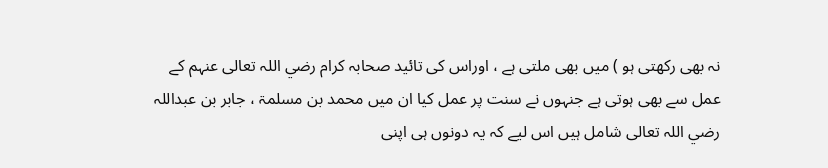نہ بھی رکھتی ہو ) میں بھی ملتی ہے ، اوراس کی تائيد صحابہ کرام رضي اللہ تعالی عنہم کے عمل سے بھی ہوتی ہے جنہوں نے سنت پر عمل کیا ان میں محمد بن مسلمۃ ، جابر بن عبداللہ رضي اللہ تعالی شامل ہیں اس لیے کہ یہ دونوں ہی اپنی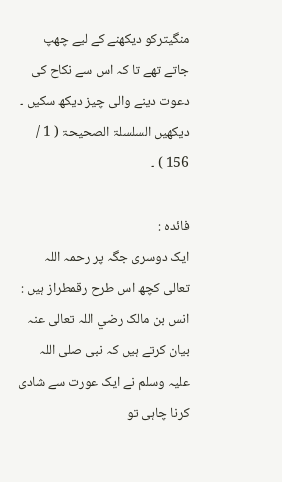منگیترکو دیکھنے کے لیے چھپ جاتے تھے تا کہ اس سے نکاح کی دعوت دینے والی چيز دیکھ سکیں ۔ دیکھیں السلسلۃ الصحیحۃ ( 1 / 156 ) ۔

فائدہ :
ایک دوسری جگہ پر رحمہ اللہ تعالی کچھ اس طرح رقمطراز ہیں :
انس بن مالک رضي اللہ تعالی عنہ بیان کرتے ہیں کہ نبی صلی اللہ علیہ وسلم نے ایک عورت سے شادی کرنا چاہی تو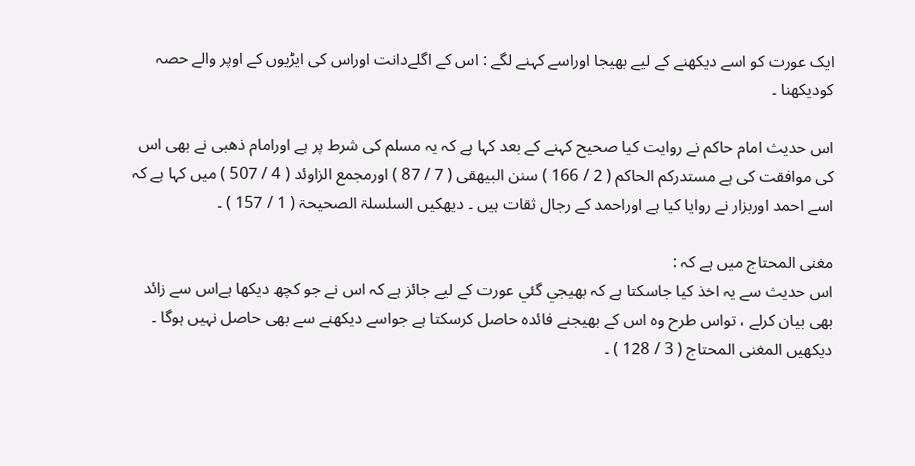ایک عورت کو اسے دیکھنے کے لیے بھیجا اوراسے کہنے لگے : اس کے اگلےدانت اوراس کی ایڑیوں کے اوپر والے حصہ کودیکھنا ۔

اس حدیث امام حاکم نے روایت کیا صحیح کہنے کے بعد کہا ہے کہ یہ مسلم کی شرط پر ہے اورامام ذھبی نے بھی اس کی موافقت کی ہے مستدرکم الحاکم ( 2 / 166 ) سنن البیھقی ( 7 / 87 ) اورمجمع الزاوئد ( 4 / 507 ) میں کہا ہے کہ اسے احمد اوربزار نے روایا کیا ہے اوراحمد کے رجال ثقات ہیں ۔ دیھکیں السلسلۃ الصحیحۃ ( 1 / 157 ) ۔

مغنی المحتاج میں ہے کہ :
اس حدیث سے یہ اخذ کیا جاسکتا ہے کہ بھیجي گئي عورت کے لیے جائز ہے کہ اس نے جو کچھ دیکھا ہےاس سے زائد بھی بیان کرلے ، تواس طرح وہ اس کے بھیجنے فائدہ حاصل کرسکتا ہے جواسے دیکھنے سے بھی حاصل نہیں ہوگا ۔ دیکھیں المغنی المحتاج ( 3 / 128 ) ۔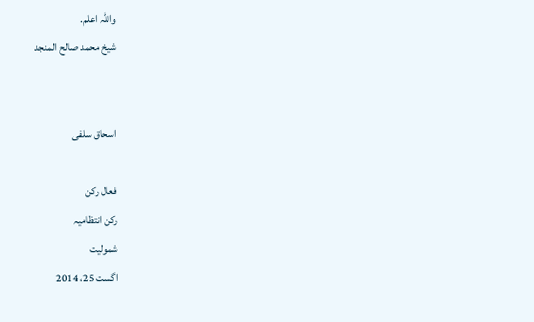واللہ اعلم.
شیخ محمد صالح المنجد


اسحاق سلفی

فعال رکن
رکن انتظامیہ
شمولیت
اگست 25، 2014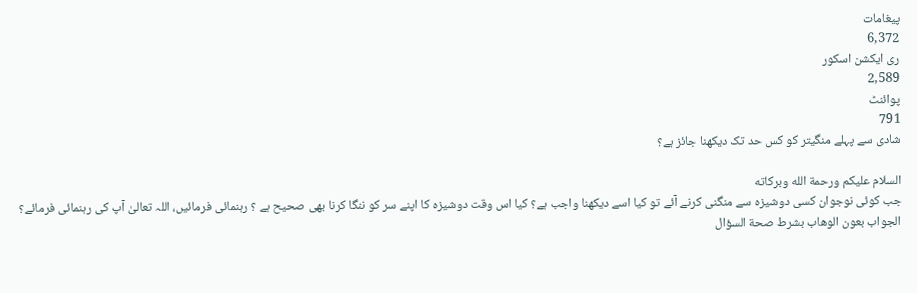پیغامات
6,372
ری ایکشن اسکور
2,589
پوائنٹ
791
شادی سے پہلے منگیتر کو کس حد تک دیکھنا جائز ہے؟

السلام عليكم ورحمة الله وبركاته
جب کوئی نوجوان کسی دوشیزہ سے منگنی کرنے آئے تو کیا اسے دیکھنا واجب ہے؟ کیا اس وقت دوشیزہ کا اپنے سر کو ننگا کرنا بھی صحیح ہے ؟ رہنمائی فرمائیں، اللہ تعالیٰ آپ کی رہنمائی فرمائے؟
الجواب بعون الوهاب بشرط صحة السؤال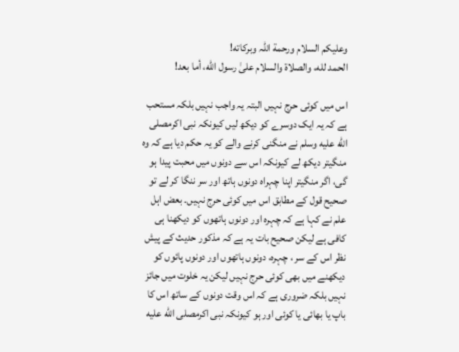وعلیکم السلام ورحمة اللہ وبرکاته!
الحمد لله، والصلاة والسلام علىٰ رسول الله، أما بعد!

اس میں کوئی حرج نہیں البتہ یہ واجب نہیں بلکہ مستحب ہے کہ یہ ایک دوسرے کو دیکھ لیں کیونکہ نبی اکرمصلى الله عليه وسلم نے منگنی کرنے والے کو یہ حکم دیا ہے کہ وہ منگیتر دیکھ لے کیونکہ اس سے دونوں میں محبت پیدا ہو گی، اگر منگیتر اپنا چہراہ دونوں ہاتھ اور سر ننگا کر لے تو صحیح قول کے مطابق اس میں کوئی حرج نہیں۔ بعض اہل علم نے کہا ہے کہ چہرہ اور دونوں ہاتھوں کو دیکھنا ہی کافی ہے لیکن صحیح بات یہ ہے کہ مذکور حدیث کے پیش نظر اس کے سر ، چہرہ، دونوں ہاتھوں اور دونوں پائوں کو دیکھنے میں بھی کوئی حرج نہیں لیکن یہ خلوت میں جائز نہیں بلکہ ضروری ہے کہ اس وقت دونوں کے ساتھ اس کا باپ یا بھائی یا کوئی اور ہو کیونکہ نبی اکرمصلى الله عليه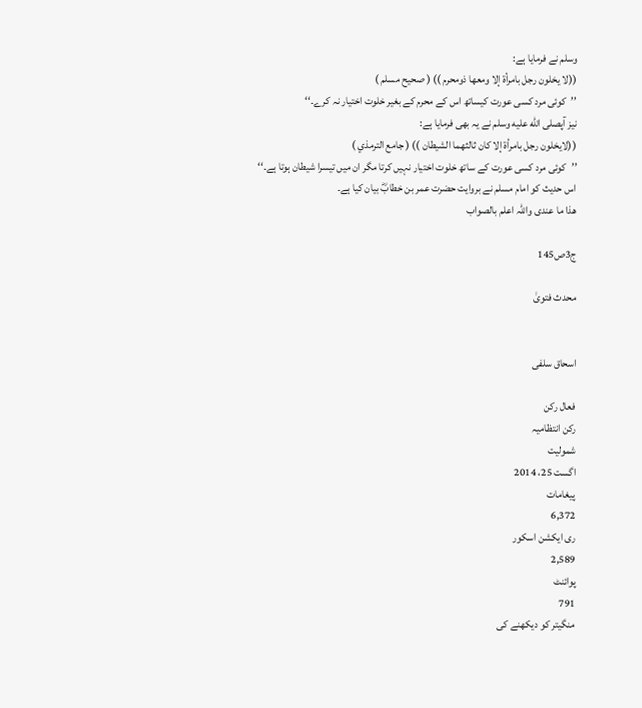وسلم نے فرمایا ہے:
((لا يخلون رجل بامرأة إلا ومعها ذومحرم )) ( صحيح مسلم )
’’کوئی مرد کسی عورت کیساتھ اس کے محرم کے بغیر خلوت اختیار نہ کرے۔‘‘
نیز آپصلى الله عليه وسلم نے یہ بھی فرمایا ہے:
((لايخلون رجل بامرأة إلا كان ثالثهما الشيطان )) ( جامع الترمذي )
’’کوئی مرد کسی عورت کے ساتھ خلوت اختیار نہیں کرتا مگر ان میں تیسرا شیطان ہوتا ہے۔‘‘
اس حدیث کو امام مسلم نے بروایت حضرت عمر بن خطابؓ بیان کیا ہے۔
ھذا ما عندی واللہ اعلم بالصواب

ج3ص145

محدث فتویٰ


اسحاق سلفی

فعال رکن
رکن انتظامیہ
شمولیت
اگست 25، 2014
پیغامات
6,372
ری ایکشن اسکور
2,589
پوائنٹ
791
منگیتر کو دیکھنے کی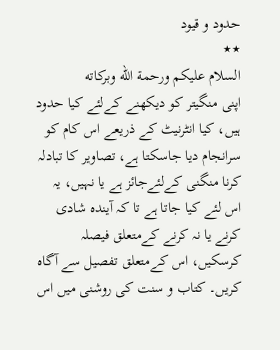حدود و قیود
٭٭
السلام عليكم ورحمة الله وبركاته
اپنی منگیتر کو دیکھنے کےلئے کیا حدود ہیں، کیا انٹرنیٹ کے ذریعے اس کام کو سرانجام دیا جاسکتا ہے، تصاویر کا تبادلہ کرنا منگنی کےلئےجائز ہے یا نہیں، یہ اس لئے کیا جاتا ہے تا کہ آیندہ شادی کرنے یا نہ کرنے کےمتعلق فیصلہ کرسکیں، اس کےمتعلق تفصیل سے آگاہ کریں۔ کتاب و سنت کی روشنی میں اس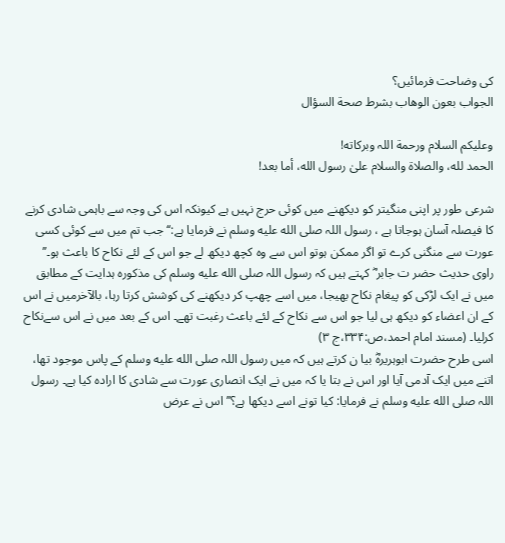کی وضاحت فرمائیں؟
الجواب بعون الوهاب بشرط صحة السؤال

وعلیکم السلام ورحمة اللہ وبرکاته!
الحمد لله، والصلاة والسلام علىٰ رسول الله، أما بعد!

شرعی طور پر اپنی منگیتر کو دیکھنے میں کوئی حرج نہیں ہے کیونکہ اس کی وجہ سے باہمی شادی کرنے کا فیصلہ آسان ہوجاتا ہے ، رسول اللہ صلى الله عليه وسلم نے فرمایا ہے:‘‘جب تم میں سے کوئی کسی عورت سے منگنی کرے تو اگر ممکن ہوتو اس سے وہ کچھ دیکھ لے جو اس کے لئے نکاح کا باعث ہو۔’’ راوی حدیث حضر ت جابر ؓ کہتے ہیں کہ رسول اللہ صلى الله عليه وسلم کی مذکورہ ہدایت کے مطابق میں نے ایک لڑکی کو پیغام نکاح بھیجا، میں اسے چھپ کر دیکھنے کی کوشش کرتا رہا، بالآخرمیں نے اس کے ان اعضاء کو دیکھ ہی لیا جو اس سے نکاح کے لئے باعث رغبت تھے۔ اس کے بعد میں نے اس سےنکاح کرلیا۔ (مسند امام احمد،ص:۳۳۴،ج ۳)
اسی طرح حضرت ابوہریرہؓ بیا ن کرتے ہیں کہ میں رسول اللہ صلى الله عليه وسلم کے پاس موجود تھا، اتنے میں ایک آدمی آیا اور اس نے بتا یا کہ میں نے ایک انصاری عورت سے شادی کا ارادہ کیا ہے۔ رسول اللہ صلى الله عليه وسلم نے فرمایا: کیا تونے اسے دیکھا ہے؟’’اس نے عرض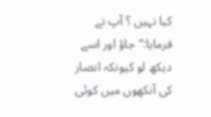کیا نہیں ؟ آپ نے فرمایا:‘‘جاؤ اور اسے دیکھ لو کیونکہ انصار کی آنکھوں میں کوئی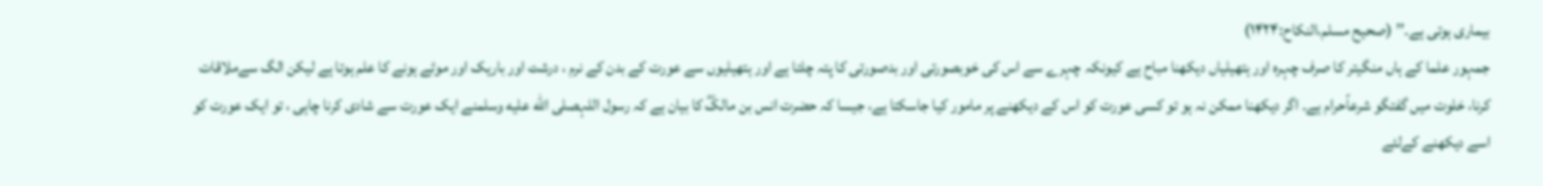بیماری ہوتی ہے۔’’ (صحیح مسلم،النکاح:۱۴۲۴)
جمہور علما کے ہاں منگیتر کا صرف چہرہ اور ہتھیلیاں دیکھنا مباح ہے کیونکہ چہرے سے اس کی خوبصورتی اور بدصورتی کا پتہ چلتا ہے اور ہتھیلیوں سے عورت کے بدن کے نرم ، درشت اور باریک اور موٹے ہونے کا علم ہوتا ہے لیکن الگ سےملاقات کرنا، خلوت میں گفتگو شرعاًحرام ہے۔ اگر دیکھنا ممکن نہ ہو تو کسی عورت کو اس کے دیکھنے پر مامور کیا جاسکتا ہے، جیسا کہ حضرت انس بن مالکؓ کا بیان ہے کہ رسول اللہصلى الله عليه وسلمنے ایک عورت سے شادی کرنا چاہی ، تو ایک عورت کو اسے دیکھنے کےلئے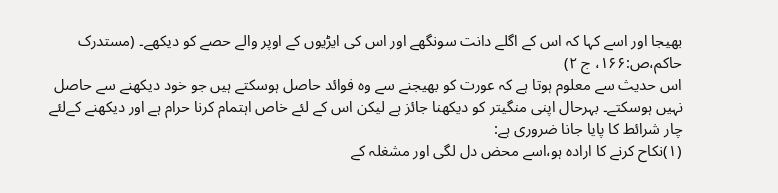بھیجا اور اسے کہا کہ اس کے اگلے دانت سونگھے اور اس کی ایڑیوں کے اوپر والے حصے کو دیکھے۔ (مستدرک حاکم،ص:۱۶۶، ج ۲)
اس حدیث سے معلوم ہوتا ہے کہ عورت کو بھیجنے سے وہ فوائد حاصل ہوسکتے ہیں جو خود دیکھنے سے حاصل نہیں ہوسکتے۔ بہرحال اپنی منگیتر کو دیکھنا جائز ہے لیکن اس کے لئے خاص اہتمام کرنا حرام ہے اور دیکھنے کےلئے چار شرائط کا پایا جانا ضروری ہے:
(۱)نکاح کرنے کا ارادہ ہو،اسے محض دل لگی اور مشغلہ کے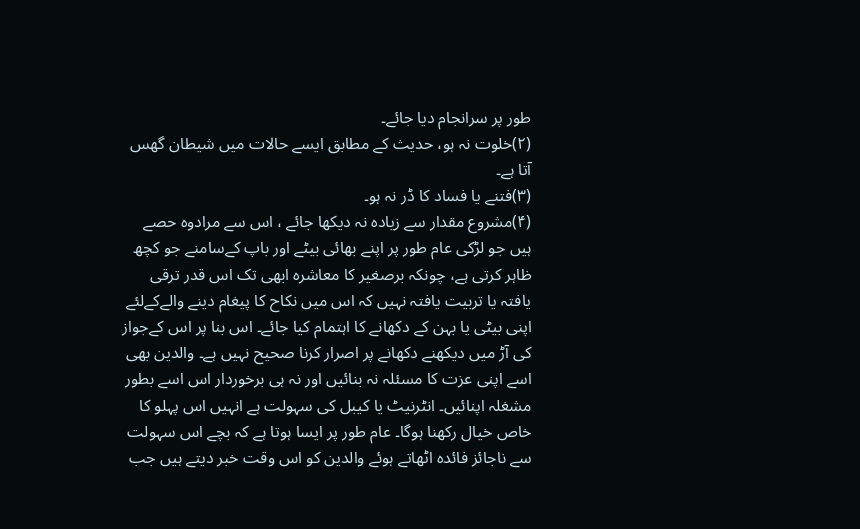طور پر سرانجام دیا جائے۔
(۲)خلوت نہ ہو، حدیث کے مطابق ایسے حالات میں شیطان گھس آتا ہے۔
(۳)فتنے یا فساد کا ڈر نہ ہو۔
(۴)مشروع مقدار سے زیادہ نہ دیکھا جائے ، اس سے مرادوہ حصے ہیں جو لڑکی عام طور پر اپنے بھائی بیٹے اور باپ کےسامنے جو کچھ ظاہر کرتی ہے، چونکہ برصغیر کا معاشرہ ابھی تک اس قدر ترقی یافتہ یا تربیت یافتہ نہیں کہ اس میں نکاح کا پیغام دینے والےکےلئے اپنی بیٹی یا بہن کے دکھانے کا اہتمام کیا جائے۔ اس بنا پر اس کےجواز کی آڑ میں دیکھنے دکھانے پر اصرار کرنا صحیح نہیں ہے۔ والدین بھی اسے اپنی عزت کا مسئلہ نہ بنائیں اور نہ ہی برخوردار اس اسے بطور مشغلہ اپنائیں۔ انٹرنیٹ یا کیبل کی سہولت ہے انہیں اس پہلو کا خاص خیال رکھنا ہوگا۔ عام طور پر ایسا ہوتا ہے کہ بچے اس سہولت سے ناجائز فائدہ اٹھاتے ہوئے والدین کو اس وقت خبر دیتے ہیں جب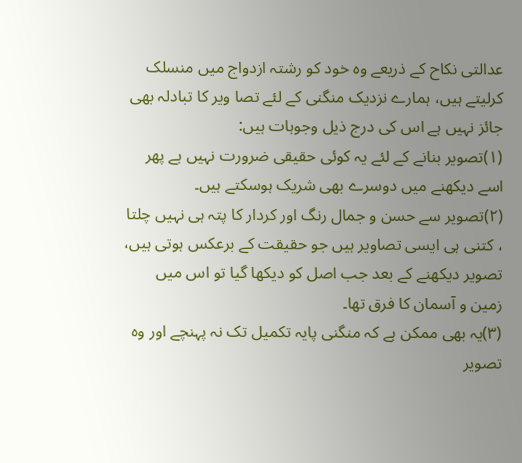عدالتی نکاح کے ذریعے وہ خود کو رشتہ ازدواج میں منسلک کرلیتے ہیں، ہمارے نزدیک منگنی کے لئے تصا ویر کا تبادلہ بھی جائز نہیں ہے اس کی درج ذیل وجوہات ہیں:
(۱)تصویر بنانے کے لئے یہ کوئی حقیقی ضرورت نہیں ہے پھر اسے دیکھنے میں دوسرے بھی شریک ہوسکتے ہیں۔
(۲)تصویر سے حسن و جمال رنگ اور کردار کا پتہ ہی نہیں چلتا ، کتنی ہی ایسی تصاویر ہیں جو حقیقت کے برعکس ہوتی ہیں، تصویر دیکھنے کے بعد جب اصل کو دیکھا گیا تو اس میں زمین و آسمان کا فرق تھا۔
(۳)یہ بھی ممکن ہے کہ منگنی پایہ تکمیل تک نہ پہنچے اور وہ تصویر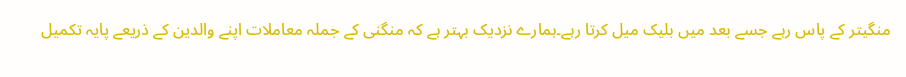منگیتر کے پاس رہے جسے بعد میں بلیک میل کرتا رہے۔ہمارے نزدیک بہتر ہے کہ منگنی کے جملہ معاملات اپنے والدین کے ذریعے پایہ تکمیل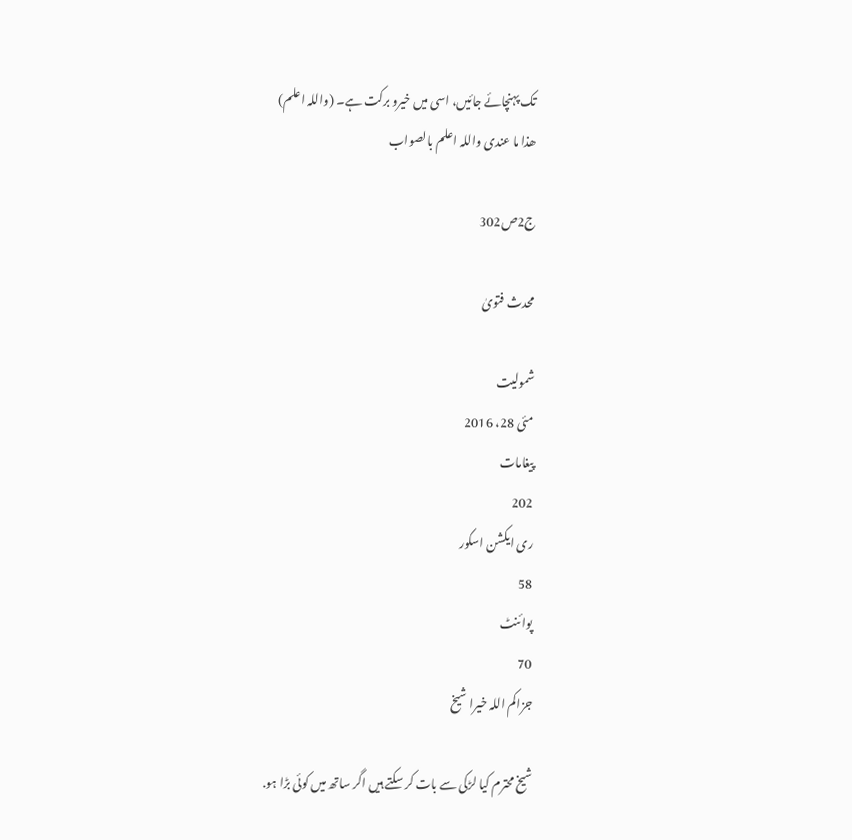تک پہنچائے جائیں، اسی میں خیرو برکت ہے۔ (واللہ اعلم)
ھذا ما عندی واللہ اعلم بالصواب

ج2ص302

محدث فتویٰ

شمولیت
مئی 28، 2016
پیغامات
202
ری ایکشن اسکور
58
پوائنٹ
70
جزاکم اللہ خیرا شیخ

شیخ محترم کیا لڑکی سے بات کر سکتے ہیں اگر ساتھ میں کوئی بڑا ہو.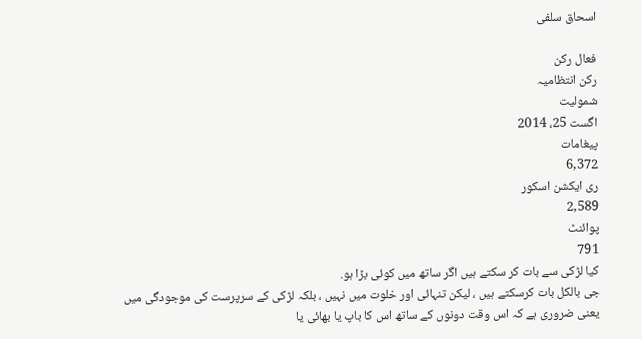اسحاق سلفی

فعال رکن
رکن انتظامیہ
شمولیت
اگست 25، 2014
پیغامات
6,372
ری ایکشن اسکور
2,589
پوائنٹ
791
کیا لڑکی سے بات کر سکتے ہیں اگر ساتھ میں کوئی بڑا ہو.
جی بالکل بات کرسکتے ہیں ، لیکن تنہائی اور خلوت میں نہیں ، بلکہ لڑکی کے سرپرست کی موجودگی میں
یعنی ضروری ہے کہ اس وقت دونوں کے ساتھ اس کا باپ یا بھائی یا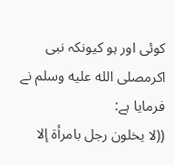کوئی اور ہو کیونکہ نبی اکرمصلى الله عليه وسلم نے فرمایا ہے:
((لا يخلون رجل بامرأة إلا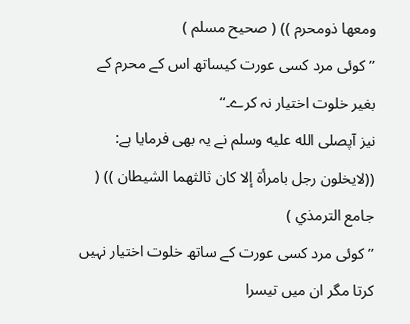ومعها ذومحرم )) ( صحيح مسلم )
’’کوئی مرد کسی عورت کیساتھ اس کے محرم کے بغیر خلوت اختیار نہ کرے۔‘‘
نیز آپصلى الله عليه وسلم نے یہ بھی فرمایا ہے:
((لايخلون رجل بامرأة إلا كان ثالثهما الشيطان )) ( جامع الترمذي )
’’کوئی مرد کسی عورت کے ساتھ خلوت اختیار نہیں کرتا مگر ان میں تیسرا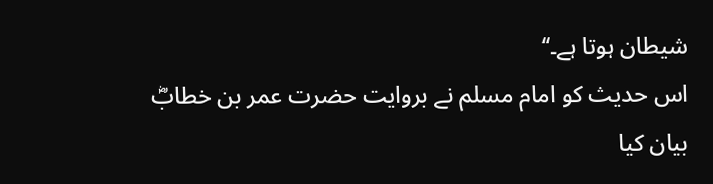شیطان ہوتا ہے۔‘‘
اس حدیث کو امام مسلم نے بروایت حضرت عمر بن خطابؓ بیان کیا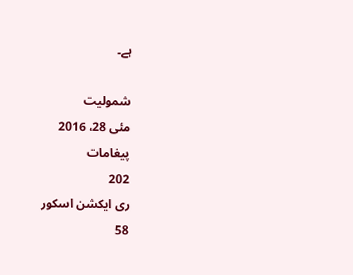ہے۔

شمولیت
مئی 28، 2016
پیغامات
202
ری ایکشن اسکور
58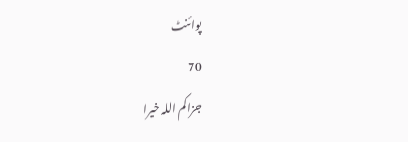پوائنٹ
70
جزاکم اللہ خیرا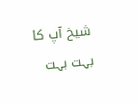شیخ آپ کا بہت بہت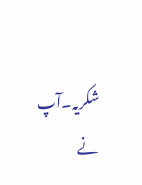شکریہ۔آپ نے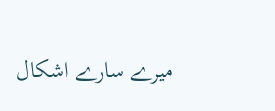میرے سارے اشکال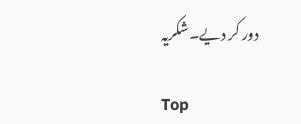دور کر دیے۔شکریہ

Top